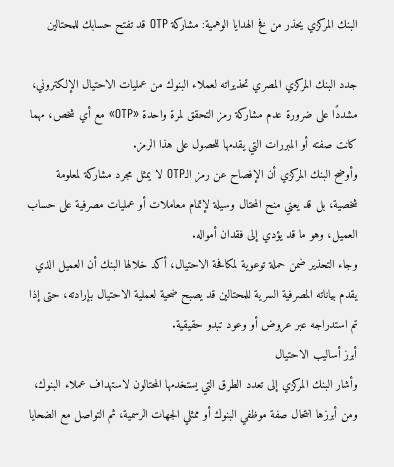البنك المركزي يحذر من فخ الهدايا الوهمية: مشاركة OTP قد تفتح حسابك للمحتالين

جدد البنك المركزي المصري تحذيراته لعملاء البنوك من عمليات الاحتيال الإلكتروني، مشددًا على ضرورة عدم مشاركة رمز التحقق لمرة واحدة «OTP» مع أي شخص، مهما كانت صفته أو المبررات التي يقدمها للحصول على هذا الرمز.
وأوضح البنك المركزي أن الإفصاح عن رمز الـOTP لا يمثل مجرد مشاركة لمعلومة شخصية، بل قد يعني منح المحتال وسيلة لإتمام معاملات أو عمليات مصرفية على حساب العميل، وهو ما قد يؤدي إلى فقدان أمواله.
وجاء التحذير ضمن حملة توعوية لمكافحة الاحتيال، أكد خلالها البنك أن العميل الذي يقدم بياناته المصرفية السرية للمحتالين قد يصبح ضحية لعملية الاحتيال بإرادته، حتى إذا تم استدراجه عبر عروض أو وعود تبدو حقيقية.
أبرز أساليب الاحتيال
وأشار البنك المركزي إلى تعدد الطرق التي يستخدمها المحتالون لاستهداف عملاء البنوك، ومن أبرزها انتحال صفة موظفي البنوك أو ممثلي الجهات الرسمية، ثم التواصل مع الضحايا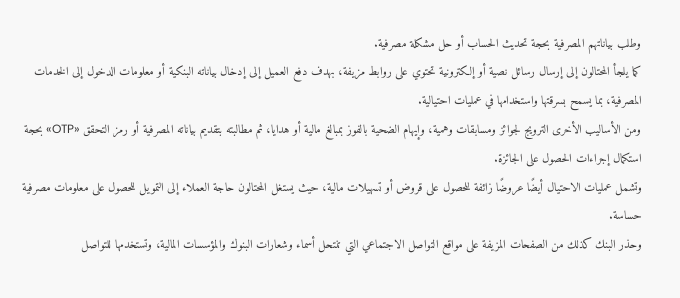وطلب بياناتهم المصرفية بحجة تحديث الحساب أو حل مشكلة مصرفية.
كما يلجأ المحتالون إلى إرسال رسائل نصية أو إلكترونية تحتوي على روابط مزيفة، بهدف دفع العميل إلى إدخال بياناته البنكية أو معلومات الدخول إلى الخدمات المصرفية، بما يسمح بسرقتها واستخدامها في عمليات احتيالية.
ومن الأساليب الأخرى الترويج لجوائز ومسابقات وهمية، وإيهام الضحية بالفوز بمبالغ مالية أو هدايا، ثم مطالبته بتقديم بياناته المصرفية أو رمز التحقق «OTP» بحجة استكمال إجراءات الحصول على الجائزة.
وتشمل عمليات الاحتيال أيضًا عروضًا زائفة للحصول على قروض أو تسهيلات مالية، حيث يستغل المحتالون حاجة العملاء إلى التمويل للحصول على معلومات مصرفية حساسة.
وحذر البنك كذلك من الصفحات المزيفة على مواقع التواصل الاجتماعي التي تنتحل أسماء وشعارات البنوك والمؤسسات المالية، وتستخدمها للتواصل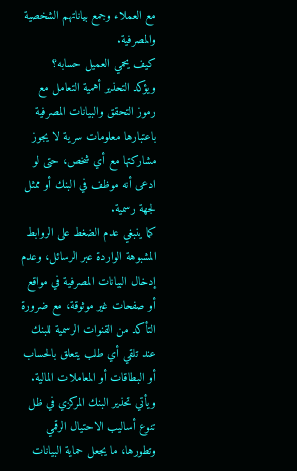مع العملاء وجمع بياناتهم الشخصية والمصرفية.
كيف يحمي العميل حسابه؟
ويؤكد التحذير أهمية التعامل مع رموز التحقق والبيانات المصرفية باعتبارها معلومات سرية لا يجوز مشاركتها مع أي شخص، حتى لو ادعى أنه موظف في البنك أو ممثل لجهة رسمية.
كما ينبغي عدم الضغط على الروابط المشبوهة الواردة عبر الرسائل، وعدم إدخال البيانات المصرفية في مواقع أو صفحات غير موثوقة، مع ضرورة التأكد من القنوات الرسمية للبنك عند تلقي أي طلب يتعلق بالحساب أو البطاقات أو المعاملات المالية.
ويأتي تحذير البنك المركزي في ظل تنوع أساليب الاحتيال الرقمي وتطورها، ما يجعل حماية البيانات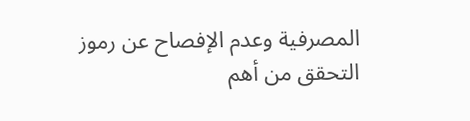المصرفية وعدم الإفصاح عن رموز التحقق من أهم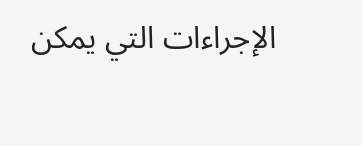الإجراءات التي يمكن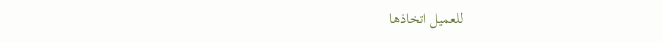للعميل اتخاذها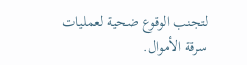لتجنب الوقوع ضحية لعمليات سرقة الأموال.